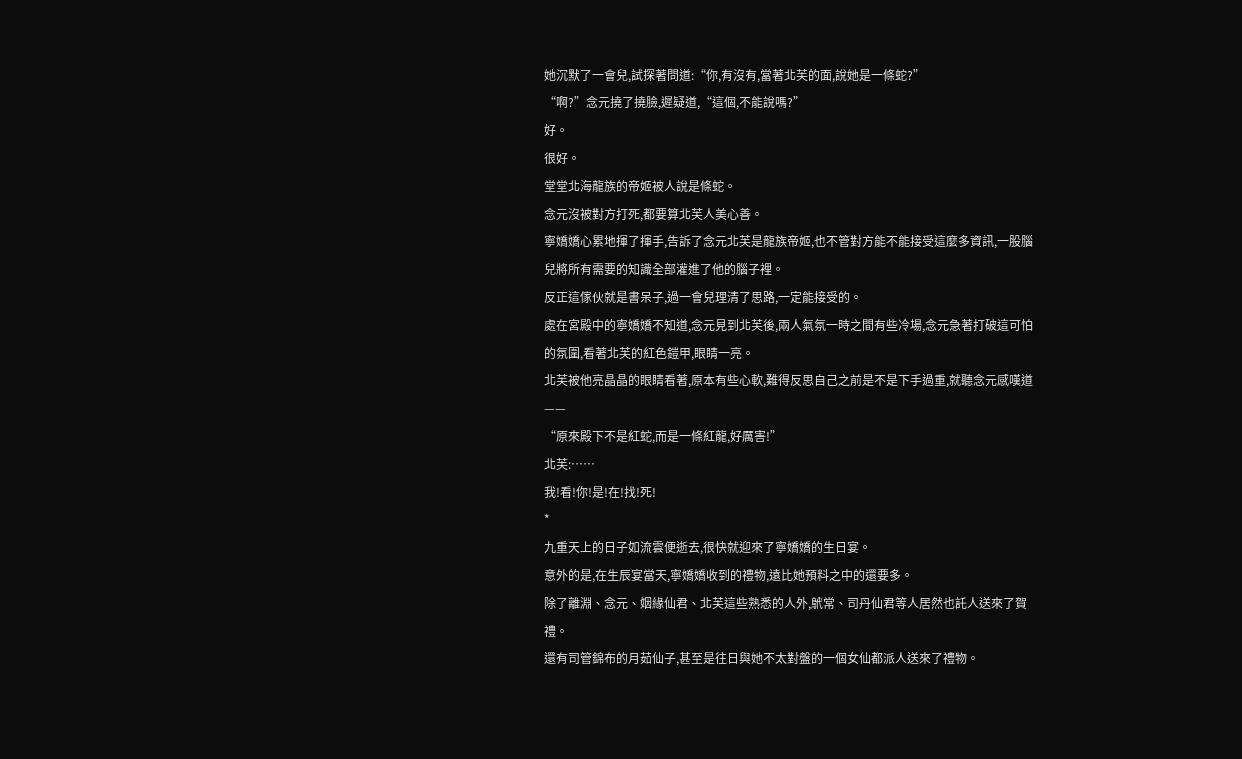她沉默了一會兒,試探著問道:“你,有沒有,當著北芙的面,說她是一條蛇?”
“啊?”念元撓了撓臉,遲疑道,“這個,不能說嗎?”
好。
很好。
堂堂北海龍族的帝姬被人說是條蛇。
念元沒被對方打死,都要算北芙人美心善。
寧嬌嬌心累地揮了揮手,告訴了念元北芙是龍族帝姬,也不管對方能不能接受這麼多資訊,一股腦兒將所有需要的知識全部灌進了他的腦子裡。
反正這傢伙就是書呆子,過一會兒理清了思路,一定能接受的。
處在宮殿中的寧嬌嬌不知道,念元見到北芙後,兩人氣氛一時之間有些冷場,念元急著打破這可怕的氛圍,看著北芙的紅色鎧甲,眼睛一亮。
北芙被他亮晶晶的眼睛看著,原本有些心軟,難得反思自己之前是不是下手過重,就聽念元感嘆道——
“原來殿下不是紅蛇,而是一條紅龍,好厲害!”
北芙:……
我!看!你!是!在!找!死!
*
九重天上的日子如流雲便逝去,很快就迎來了寧嬌嬌的生日宴。
意外的是,在生辰宴當天,寧嬌嬌收到的禮物,遠比她預料之中的還要多。
除了離淵、念元、姻緣仙君、北芙這些熟悉的人外,鴏常、司丹仙君等人居然也託人送來了賀禮。
還有司管錦布的月茹仙子,甚至是往日與她不太對盤的一個女仙都派人送來了禮物。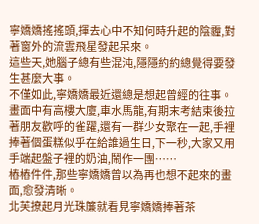寧嬌嬌搖搖頭,揮去心中不知何時升起的陰霾,對著窗外的流雲飛星發起呆來。
這些天,她腦子總有些混沌,隱隱約約總覺得要發生甚麼大事。
不僅如此,寧嬌嬌最近還總是想起曾經的往事。
畫面中有高樓大廈,車水馬龍,有期末考結束後拉著朋友歡呼的雀躍,還有一群少女聚在一起,手裡捧著個蛋糕似乎在給誰過生日,下一秒,大家又用手端起盤子裡的奶油,鬧作一團……
樁樁件件,那些寧嬌嬌曾以為再也想不起來的畫面,愈發清晰。
北芙撩起月光珠簾就看見寧嬌嬌捧著茶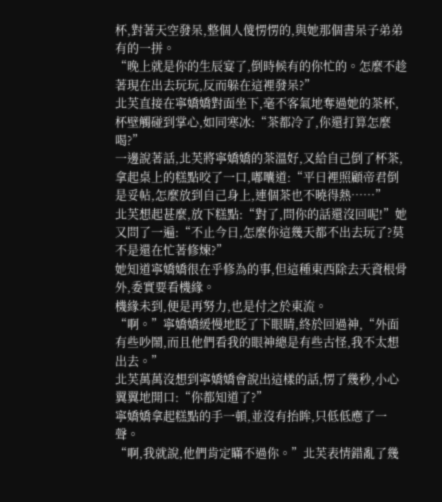杯,對著天空發呆,整個人傻愣愣的,與她那個書呆子弟弟有的一拼。
“晚上就是你的生辰宴了,倒時候有的你忙的。怎麼不趁著現在出去玩玩,反而躲在這裡發呆?”
北芙直接在寧嬌嬌對面坐下,毫不客氣地奪過她的茶杯,杯壁觸碰到掌心,如同寒冰:“茶都冷了,你還打算怎麼喝?”
一邊說著話,北芙將寧嬌嬌的茶溫好,又給自己倒了杯茶,拿起桌上的糕點咬了一口,嘟囔道:“平日裡照顧帝君倒是妥帖,怎麼放到自己身上,連個茶也不曉得熱……”
北芙想起甚麼,放下糕點:“對了,問你的話還沒回呢!”她又問了一遍:“不止今日,怎麼你這幾天都不出去玩了?莫不是還在忙著修煉?”
她知道寧嬌嬌很在乎修為的事,但這種東西除去天資根骨外,委實要看機緣。
機緣未到,便是再努力,也是付之於東流。
“啊。”寧嬌嬌緩慢地眨了下眼睛,終於回過神,“外面有些吵鬧,而且他們看我的眼神總是有些古怪,我不太想出去。”
北芙萬萬沒想到寧嬌嬌會說出這樣的話,愣了幾秒,小心翼翼地開口:“你都知道了?”
寧嬌嬌拿起糕點的手一頓,並沒有抬眸,只低低應了一聲。
“啊,我就說,他們肯定瞞不過你。”北芙表情錯亂了幾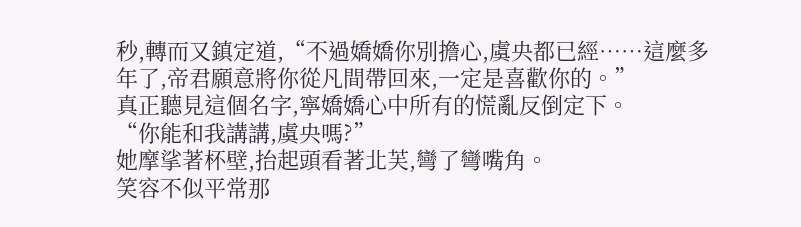秒,轉而又鎮定道,“不過嬌嬌你別擔心,虞央都已經……這麼多年了,帝君願意將你從凡間帶回來,一定是喜歡你的。”
真正聽見這個名字,寧嬌嬌心中所有的慌亂反倒定下。
“你能和我講講,虞央嗎?”
她摩挲著杯壁,抬起頭看著北芙,彎了彎嘴角。
笑容不似平常那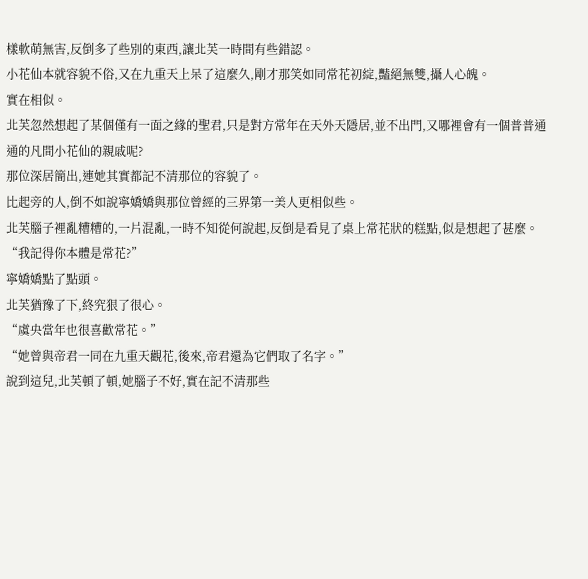樣軟萌無害,反倒多了些別的東西,讓北芙一時間有些錯認。
小花仙本就容貌不俗,又在九重天上呆了這麼久,剛才那笑如同常花初綻,豔絕無雙,攝人心魄。
實在相似。
北芙忽然想起了某個僅有一面之緣的聖君,只是對方常年在天外天隱居,並不出門,又哪裡會有一個普普通通的凡間小花仙的親戚呢?
那位深居簡出,連她其實都記不清那位的容貌了。
比起旁的人,倒不如說寧嬌嬌與那位曾經的三界第一美人更相似些。
北芙腦子裡亂糟糟的,一片混亂,一時不知從何說起,反倒是看見了桌上常花狀的糕點,似是想起了甚麼。
“我記得你本體是常花?”
寧嬌嬌點了點頭。
北芙猶豫了下,終究狠了很心。
“虞央當年也很喜歡常花。”
“她曾與帝君一同在九重天觀花,後來,帝君還為它們取了名字。”
說到這兒,北芙頓了頓,她腦子不好,實在記不清那些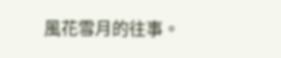風花雪月的往事。